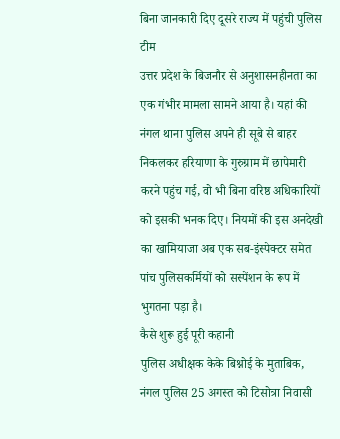बिना जानकारी दिए दूसरे राज्य में पहुंची पुलिस टीम
उत्तर प्रदेश के बिजनौर से अनुशासनहीनता का एक गंभीर मामला सामने आया है। यहां की नंगल थाना पुलिस अपने ही सूबे से बाहर निकलकर हरियाणा के गुरुग्राम में छापेमारी करने पहुंच गई, वो भी बिना वरिष्ठ अधिकारियों को इसकी भनक दिए। नियमों की इस अनदेखी का खामियाजा अब एक सब-इंस्पेक्टर समेत पांच पुलिसकर्मियों को सस्पेंशन के रूप में भुगतना पड़ा है।
कैसे शुरू हुई पूरी कहानी
पुलिस अधीक्षक केके बिश्नोई के मुताबिक, नंगल पुलिस 25 अगस्त को टिसोत्रा निवासी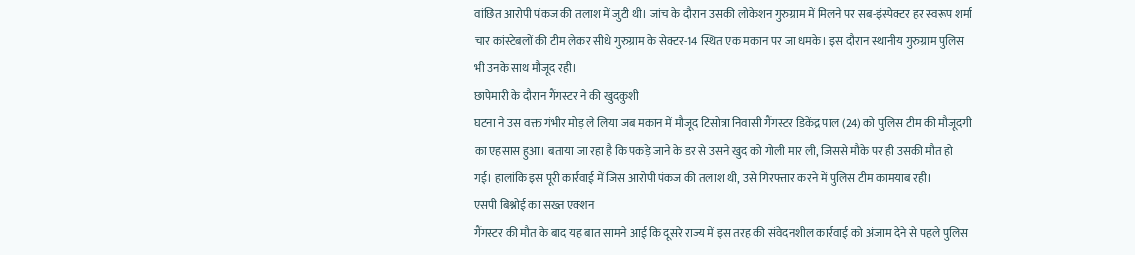वांछित आरोपी पंकज की तलाश में जुटी थी। जांच के दौरान उसकी लोकेशन गुरुग्राम में मिलने पर सब-इंस्पेक्टर हर स्वरूप शर्मा चार कांस्टेबलों की टीम लेकर सीधे गुरुग्राम के सेक्टर-14 स्थित एक मकान पर जा धमके। इस दौरान स्थानीय गुरुग्राम पुलिस भी उनके साथ मौजूद रही।
छापेमारी के दौरान गैंगस्टर ने की खुदकुशी
घटना ने उस वक्त गंभीर मोड़ ले लिया जब मकान में मौजूद टिसोत्रा निवासी गैंगस्टर डिकेंद्र पाल (24) को पुलिस टीम की मौजूदगी का एहसास हुआ। बताया जा रहा है कि पकड़े जाने के डर से उसने खुद को गोली मार ली, जिससे मौके पर ही उसकी मौत हो गई। हालांकि इस पूरी कार्रवाई में जिस आरोपी पंकज की तलाश थी, उसे गिरफ्तार करने में पुलिस टीम कामयाब रही।
एसपी बिश्नोई का सख्त एक्शन
गैंगस्टर की मौत के बाद यह बात सामने आई कि दूसरे राज्य में इस तरह की संवेदनशील कार्रवाई को अंजाम देने से पहले पुलिस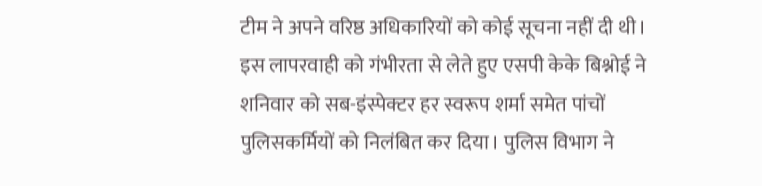टीम ने अपने वरिष्ठ अधिकारियों को कोई सूचना नहीं दी थी। इस लापरवाही को गंभीरता से लेते हुए एसपी केके बिश्नोई ने शनिवार को सब-इंस्पेक्टर हर स्वरूप शर्मा समेत पांचों पुलिसकर्मियों को निलंबित कर दिया। पुलिस विभाग ने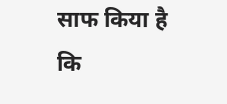साफ किया है कि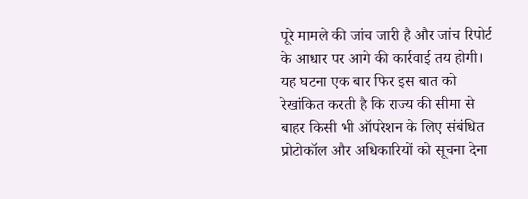पूरे मामले की जांच जारी है और जांच रिपोर्ट के आधार पर आगे की कार्रवाई तय होगी। यह घटना एक बार फिर इस बात को रेखांकित करती है कि राज्य की सीमा से बाहर किसी भी ऑपरेशन के लिए संबंधित प्रोटोकॉल और अधिकारियों को सूचना देना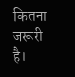कितना जरूरी है।